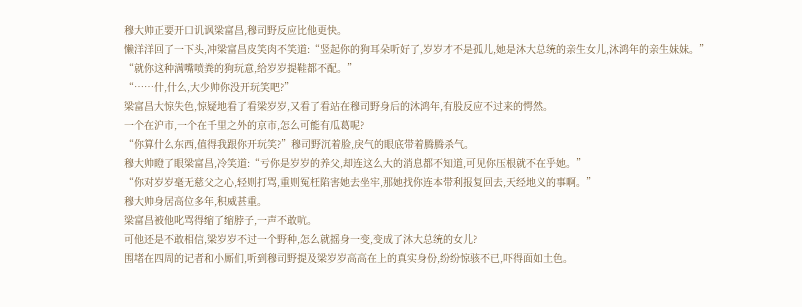穆大帅正要开口讥讽梁富昌,穆司野反应比他更快。
懒洋洋回了一下头,冲梁富昌皮笑肉不笑道:“竖起你的狗耳朵听好了,岁岁才不是孤儿,她是沐大总统的亲生女儿,沐鸿年的亲生妹妹。”
“就你这种满嘴喷粪的狗玩意,给岁岁提鞋都不配。”
“……什,什么,大少帅你没开玩笑吧?”
梁富昌大惊失色,惊疑地看了看梁岁岁,又看了看站在穆司野身后的沐鸿年,有股反应不过来的愕然。
一个在沪市,一个在千里之外的京市,怎么可能有瓜葛呢?
“你算什么东西,值得我跟你开玩笑?”穆司野沉着脸,戾气的眼底带着腾腾杀气。
穆大帅瞪了眼梁富昌,冷笑道:“亏你是岁岁的养父,却连这么大的消息都不知道,可见你压根就不在乎她。”
“你对岁岁毫无慈父之心,轻则打骂,重则冤枉陷害她去坐牢,那她找你连本带利报复回去,天经地义的事啊。”
穆大帅身居高位多年,积威甚重。
梁富昌被他叱骂得缩了缩脖子,一声不敢吭。
可他还是不敢相信,梁岁岁不过一个野种,怎么就摇身一变,变成了沐大总统的女儿?
围堵在四周的记者和小厮们,听到穆司野提及梁岁岁高高在上的真实身份,纷纷惊骇不已,吓得面如土色。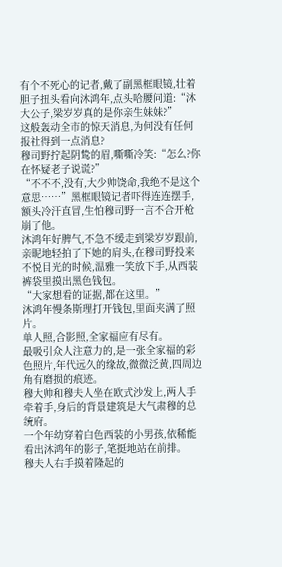有个不死心的记者,戴了副黑框眼镜,壮着胆子扭头看向沐鸿年,点头哈腰问道:“沐大公子,梁岁岁真的是你亲生妹妹?”
这般轰动全市的惊天消息,为何没有任何报社得到一点消息?
穆司野拧起阴鸷的眉,嘶嘶冷笑:“怎么?你在怀疑老子说谎?”
“不不不,没有,大少帅饶命,我绝不是这个意思……”黑框眼镜记者吓得连连摆手,额头冷汗直冒,生怕穆司野一言不合开枪崩了他。
沐鸿年好脾气,不急不缓走到梁岁岁跟前,亲昵地轻拍了下她的肩头,在穆司野投来不悦目光的时候,温雅一笑放下手,从西装裤袋里摸出黑色钱包。
“大家想看的证据,都在这里。”
沐鸿年慢条斯理打开钱包,里面夹满了照片。
单人照,合影照,全家福应有尽有。
最吸引众人注意力的,是一张全家福的彩色照片,年代远久的缘故,微微泛黄,四周边角有磨损的痕迹。
穆大帅和穆夫人坐在欧式沙发上,两人手牵着手,身后的背景建筑是大气肃穆的总统府。
一个年幼穿着白色西装的小男孩,依稀能看出沐鸿年的影子,笔挺地站在前排。
穆夫人右手摸着隆起的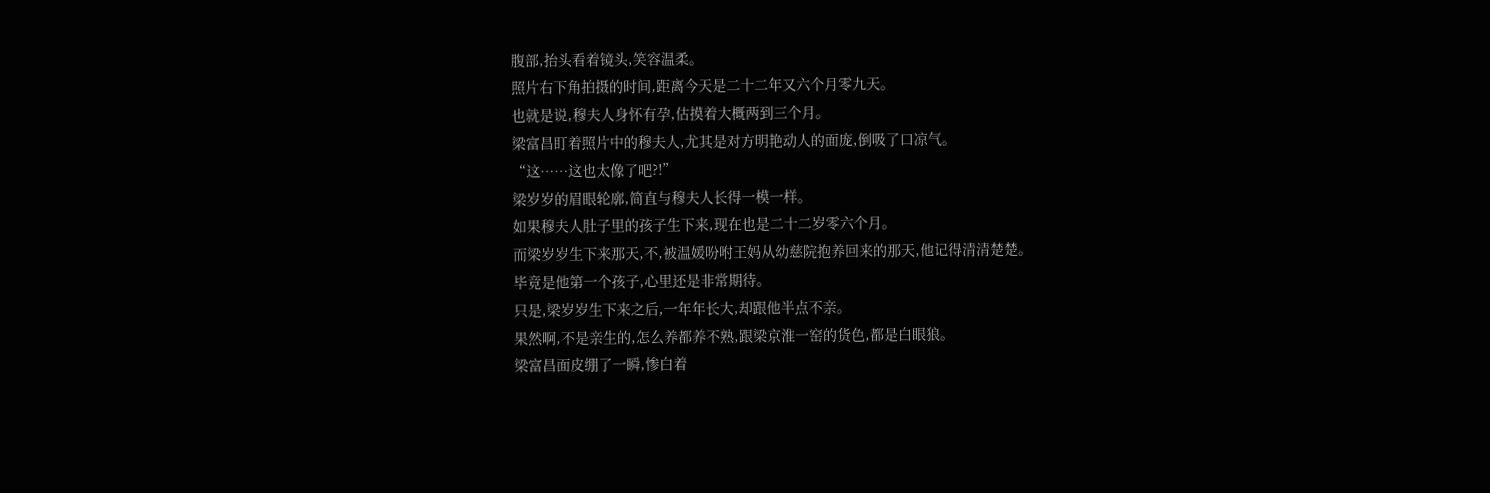腹部,抬头看着镜头,笑容温柔。
照片右下角拍摄的时间,距离今天是二十二年又六个月零九天。
也就是说,穆夫人身怀有孕,估摸着大概两到三个月。
梁富昌盯着照片中的穆夫人,尤其是对方明艳动人的面庞,倒吸了口凉气。
“这……这也太像了吧?!”
梁岁岁的眉眼轮廓,简直与穆夫人长得一模一样。
如果穆夫人肚子里的孩子生下来,现在也是二十二岁零六个月。
而梁岁岁生下来那天,不,被温媛吩咐王妈从幼慈院抱养回来的那天,他记得清清楚楚。
毕竟是他第一个孩子,心里还是非常期待。
只是,梁岁岁生下来之后,一年年长大,却跟他半点不亲。
果然啊,不是亲生的,怎么养都养不熟,跟梁京淮一窑的货色,都是白眼狼。
梁富昌面皮绷了一瞬,惨白着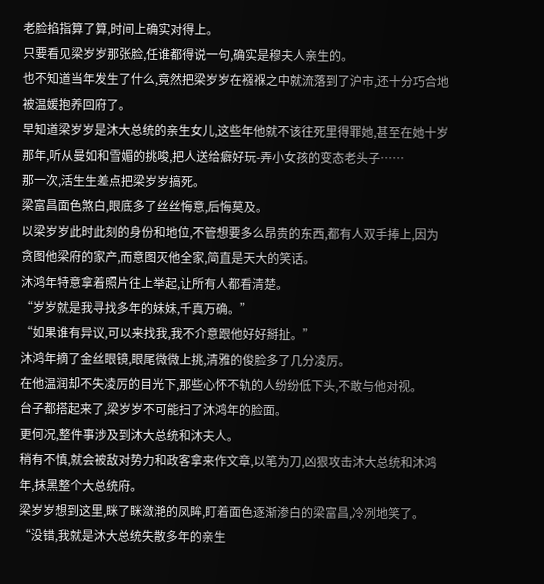老脸掐指算了算,时间上确实对得上。
只要看见梁岁岁那张脸,任谁都得说一句,确实是穆夫人亲生的。
也不知道当年发生了什么,竟然把梁岁岁在襁褓之中就流落到了沪市,还十分巧合地被温媛抱养回府了。
早知道梁岁岁是沐大总统的亲生女儿,这些年他就不该往死里得罪她,甚至在她十岁那年,听从曼如和雪媚的挑唆,把人送给癖好玩-弄小女孩的变态老头子……
那一次,活生生差点把梁岁岁搞死。
梁富昌面色煞白,眼底多了丝丝悔意,后悔莫及。
以梁岁岁此时此刻的身份和地位,不管想要多么昂贵的东西,都有人双手捧上,因为贪图他梁府的家产,而意图灭他全家,简直是天大的笑话。
沐鸿年特意拿着照片往上举起,让所有人都看清楚。
“岁岁就是我寻找多年的妹妹,千真万确。”
“如果谁有异议,可以来找我,我不介意跟他好好掰扯。”
沐鸿年摘了金丝眼镜,眼尾微微上挑,清雅的俊脸多了几分凌厉。
在他温润却不失凌厉的目光下,那些心怀不轨的人纷纷低下头,不敢与他对视。
台子都搭起来了,梁岁岁不可能扫了沐鸿年的脸面。
更何况,整件事涉及到沐大总统和沐夫人。
稍有不慎,就会被敌对势力和政客拿来作文章,以笔为刀,凶狠攻击沐大总统和沐鸿年,抹黑整个大总统府。
梁岁岁想到这里,眯了眯潋滟的凤眸,盯着面色逐渐渗白的梁富昌,冷冽地笑了。
“没错,我就是沐大总统失散多年的亲生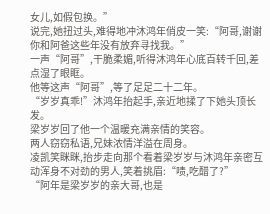女儿,如假包换。”
说完,她扭过头,难得地冲沐鸿年俏皮一笑:“阿哥,谢谢你和阿爸这些年没有放弃寻找我。”
一声“阿哥”,干脆柔媚,听得沐鸿年心底百转千回,差点湿了眼眶。
他等这声“阿哥”,等了足足二十二年。
“岁岁真乖!”沐鸿年抬起手,亲近地揉了下她头顶长发。
梁岁岁回了他一个温暖充满亲情的笑容。
两人窃窃私语,兄妹浓情洋溢在周身。
凌凯笑眯眯,抬步走向那个看着梁岁岁与沐鸿年亲密互动浑身不对劲的男人,笑着挑眉:“啧,吃醋了?”
“阿年是梁岁岁的亲大哥,也是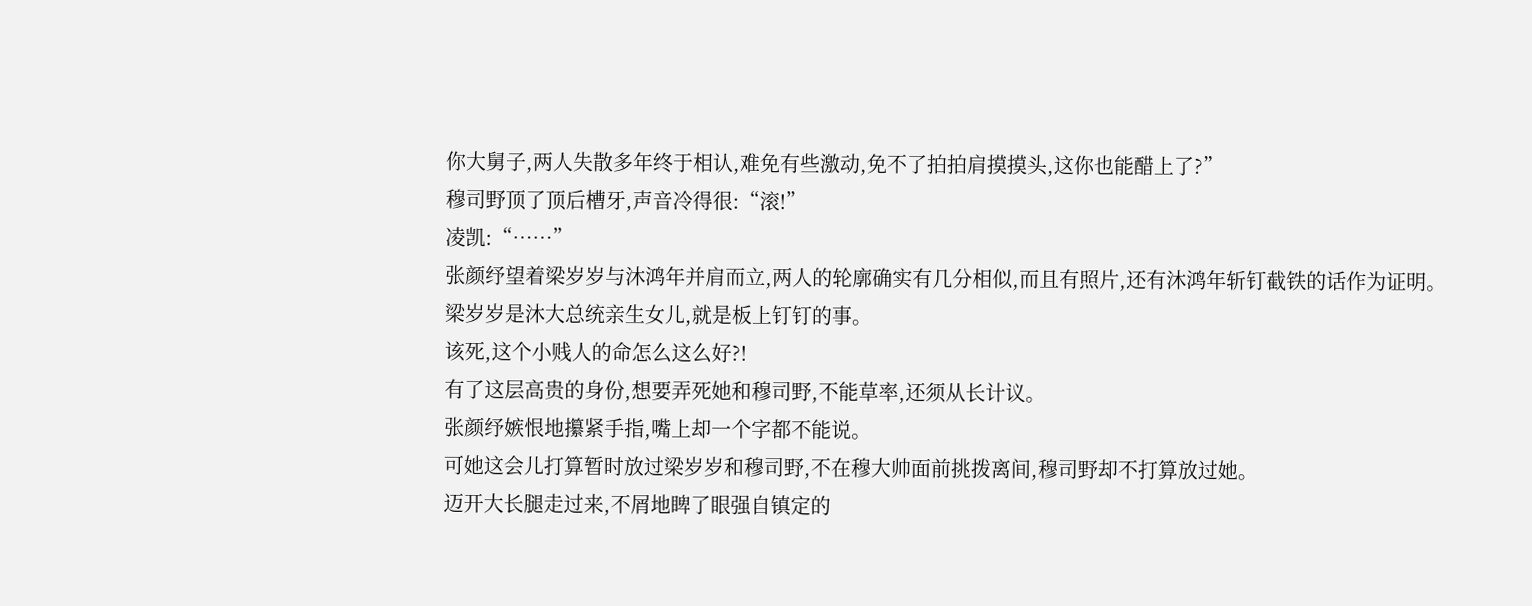你大舅子,两人失散多年终于相认,难免有些激动,免不了拍拍肩摸摸头,这你也能醋上了?”
穆司野顶了顶后槽牙,声音冷得很:“滚!”
凌凯:“……”
张颜纾望着梁岁岁与沐鸿年并肩而立,两人的轮廓确实有几分相似,而且有照片,还有沐鸿年斩钉截铁的话作为证明。
梁岁岁是沐大总统亲生女儿,就是板上钉钉的事。
该死,这个小贱人的命怎么这么好?!
有了这层高贵的身份,想要弄死她和穆司野,不能草率,还须从长计议。
张颜纾嫉恨地攥紧手指,嘴上却一个字都不能说。
可她这会儿打算暂时放过梁岁岁和穆司野,不在穆大帅面前挑拨离间,穆司野却不打算放过她。
迈开大长腿走过来,不屑地睥了眼强自镇定的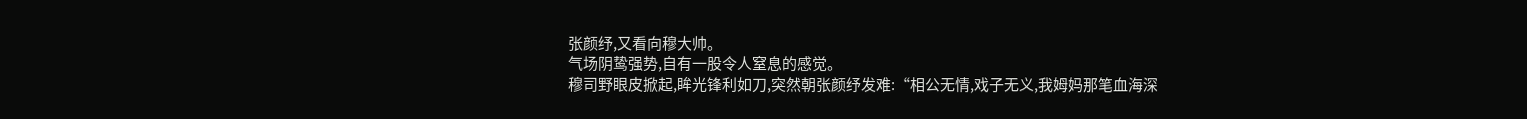张颜纾,又看向穆大帅。
气场阴鸷强势,自有一股令人窒息的感觉。
穆司野眼皮掀起,眸光锋利如刀,突然朝张颜纾发难:“相公无情,戏子无义,我姆妈那笔血海深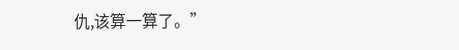仇,该算一算了。”